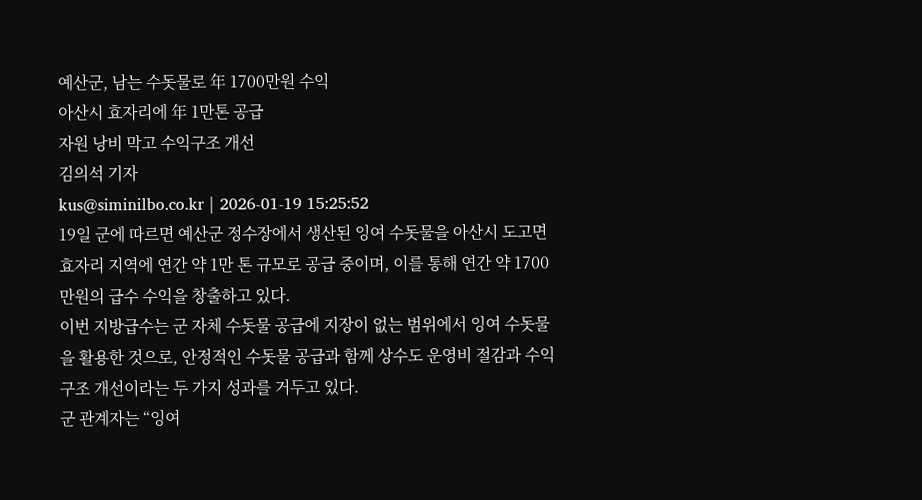예산군, 남는 수돗물로 年 1700만원 수익
아산시 효자리에 年 1만톤 공급
자원 낭비 막고 수익구조 개선
김의석 기자
kus@siminilbo.co.kr | 2026-01-19 15:25:52
19일 군에 따르면 예산군 정수장에서 생산된 잉여 수돗물을 아산시 도고면 효자리 지역에 연간 약 1만 톤 규모로 공급 중이며, 이를 통해 연간 약 1700만원의 급수 수익을 창출하고 있다.
이번 지방급수는 군 자체 수돗물 공급에 지장이 없는 범위에서 잉여 수돗물을 활용한 것으로, 안정적인 수돗물 공급과 함께 상수도 운영비 절감과 수익 구조 개선이라는 두 가지 성과를 거두고 있다.
군 관계자는 “잉여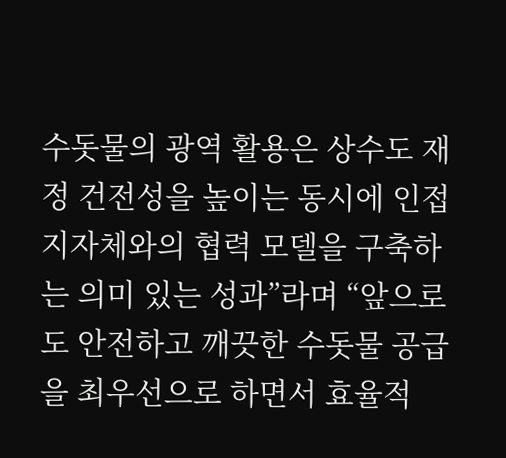수돗물의 광역 활용은 상수도 재정 건전성을 높이는 동시에 인접 지자체와의 협력 모델을 구축하는 의미 있는 성과”라며 “앞으로도 안전하고 깨끗한 수돗물 공급을 최우선으로 하면서 효율적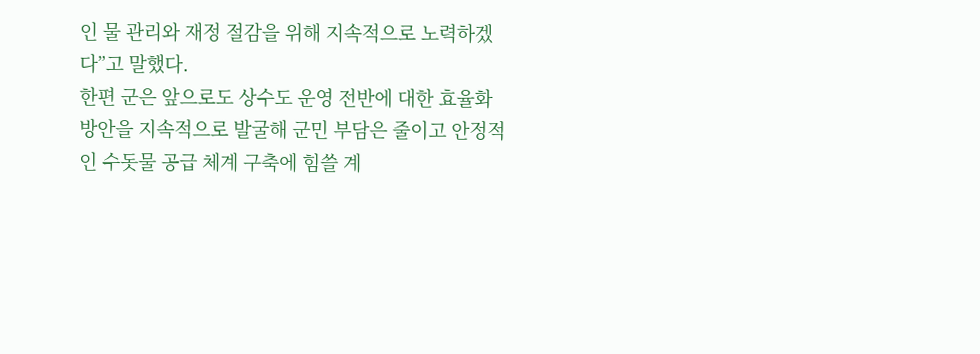인 물 관리와 재정 절감을 위해 지속적으로 노력하겠다”고 말했다.
한편 군은 앞으로도 상수도 운영 전반에 대한 효율화 방안을 지속적으로 발굴해 군민 부담은 줄이고 안정적인 수돗물 공급 체계 구축에 힘쓸 계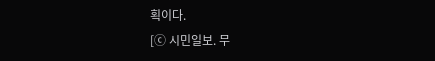획이다.
[ⓒ 시민일보. 무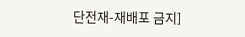단전재-재배포 금지]